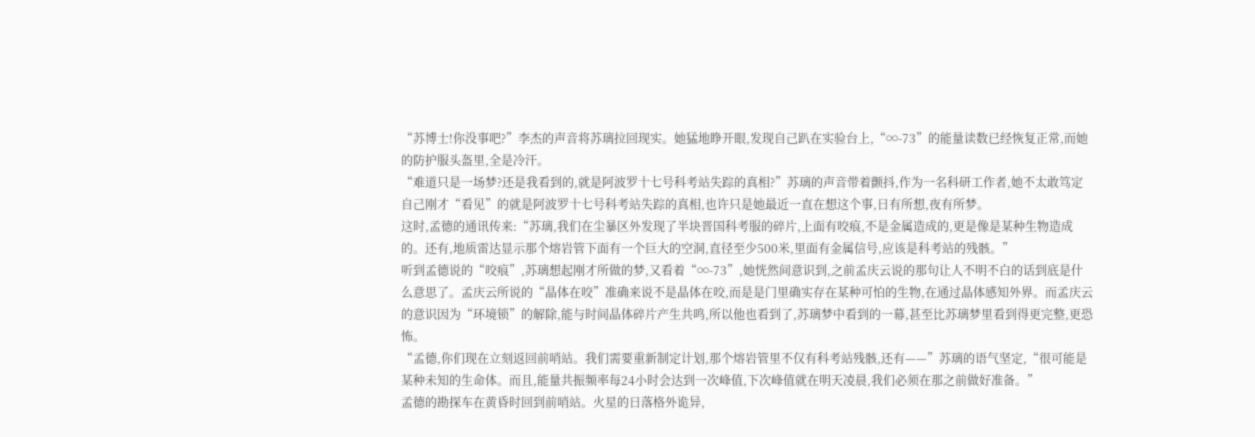“苏博士!你没事吧?”李杰的声音将苏璃拉回现实。她猛地睁开眼,发现自己趴在实验台上,“∞-73”的能量读数已经恢复正常,而她的防护服头盔里,全是冷汗。
“难道只是一场梦?还是我看到的,就是阿波罗十七号科考站失踪的真相?”苏璃的声音带着颤抖,作为一名科研工作者,她不太敢笃定自己刚才“看见”的就是阿波罗十七号科考站失踪的真相,也许只是她最近一直在想这个事,日有所想,夜有所梦。
这时,孟德的通讯传来:“苏璃,我们在尘暴区外发现了半块晋国科考服的碎片,上面有咬痕,不是金属造成的,更是像是某种生物造成的。还有,地质雷达显示那个熔岩管下面有一个巨大的空洞,直径至少500米,里面有金属信号,应该是科考站的残骸。”
听到孟德说的“咬痕”,苏璃想起刚才所做的梦,又看着“∞-73”,她恍然间意识到,之前孟庆云说的那句让人不明不白的话到底是什么意思了。孟庆云所说的“晶体在咬”准确来说不是晶体在咬,而是是门里确实存在某种可怕的生物,在通过晶体感知外界。而孟庆云的意识因为“环境锁”的解除,能与时间晶体碎片产生共鸣,所以他也看到了,苏璃梦中看到的一幕,甚至比苏璃梦里看到得更完整,更恐怖。
“孟德,你们现在立刻返回前哨站。我们需要重新制定计划,那个熔岩管里不仅有科考站残骸,还有——”苏璃的语气坚定,“很可能是某种未知的生命体。而且,能量共振频率每24小时会达到一次峰值,下次峰值就在明天凌晨,我们必须在那之前做好准备。”
孟德的勘探车在黄昏时回到前哨站。火星的日落格外诡异,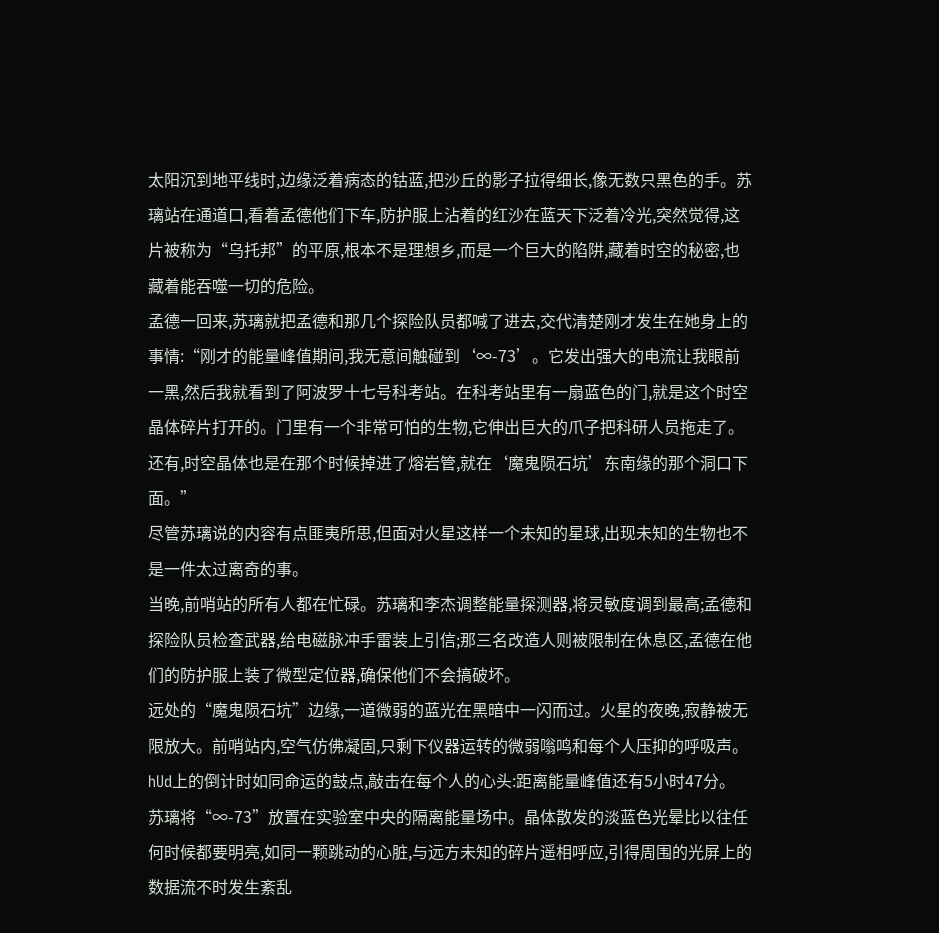太阳沉到地平线时,边缘泛着病态的钴蓝,把沙丘的影子拉得细长,像无数只黑色的手。苏璃站在通道口,看着孟德他们下车,防护服上沾着的红沙在蓝天下泛着冷光,突然觉得,这片被称为“乌托邦”的平原,根本不是理想乡,而是一个巨大的陷阱,藏着时空的秘密,也藏着能吞噬一切的危险。
孟德一回来,苏璃就把孟德和那几个探险队员都喊了进去,交代清楚刚才发生在她身上的事情:“刚才的能量峰值期间,我无意间触碰到‘∞-73’。它发出强大的电流让我眼前一黑,然后我就看到了阿波罗十七号科考站。在科考站里有一扇蓝色的门,就是这个时空晶体碎片打开的。门里有一个非常可怕的生物,它伸出巨大的爪子把科研人员拖走了。还有,时空晶体也是在那个时候掉进了熔岩管,就在‘魔鬼陨石坑’东南缘的那个洞口下面。”
尽管苏璃说的内容有点匪夷所思,但面对火星这样一个未知的星球,出现未知的生物也不是一件太过离奇的事。
当晚,前哨站的所有人都在忙碌。苏璃和李杰调整能量探测器,将灵敏度调到最高;孟德和探险队员检查武器,给电磁脉冲手雷装上引信;那三名改造人则被限制在休息区,孟德在他们的防护服上装了微型定位器,确保他们不会搞破坏。
远处的“魔鬼陨石坑”边缘,一道微弱的蓝光在黑暗中一闪而过。火星的夜晚,寂静被无限放大。前哨站内,空气仿佛凝固,只剩下仪器运转的微弱嗡鸣和每个人压抑的呼吸声。hUd上的倒计时如同命运的鼓点,敲击在每个人的心头:距离能量峰值还有5小时47分。
苏璃将“∞-73”放置在实验室中央的隔离能量场中。晶体散发的淡蓝色光晕比以往任何时候都要明亮,如同一颗跳动的心脏,与远方未知的碎片遥相呼应,引得周围的光屏上的数据流不时发生紊乱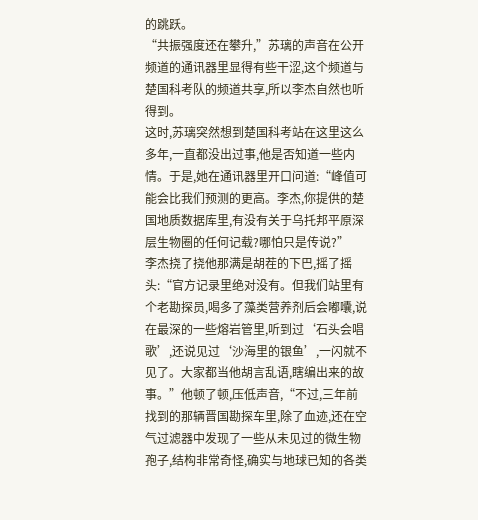的跳跃。
“共振强度还在攀升,”苏璃的声音在公开频道的通讯器里显得有些干涩,这个频道与楚国科考队的频道共享,所以李杰自然也听得到。
这时,苏璃突然想到楚国科考站在这里这么多年,一直都没出过事,他是否知道一些内情。于是,她在通讯器里开口问道:“峰值可能会比我们预测的更高。李杰,你提供的楚国地质数据库里,有没有关于乌托邦平原深层生物圈的任何记载?哪怕只是传说?”
李杰挠了挠他那满是胡茬的下巴,摇了摇头:“官方记录里绝对没有。但我们站里有个老勘探员,喝多了藻类营养剂后会嘟囔,说在最深的一些熔岩管里,听到过‘石头会唱歌’,还说见过‘沙海里的银鱼’,一闪就不见了。大家都当他胡言乱语,瞎编出来的故事。”他顿了顿,压低声音,“不过,三年前找到的那辆晋国勘探车里,除了血迹,还在空气过滤器中发现了一些从未见过的微生物孢子,结构非常奇怪,确实与地球已知的各类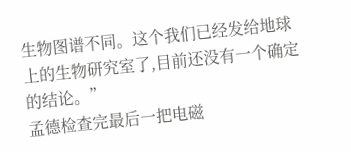生物图谱不同。这个我们已经发给地球上的生物研究室了,目前还没有一个确定的结论。”
孟德检查完最后一把电磁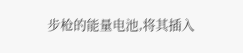步枪的能量电池,将其插入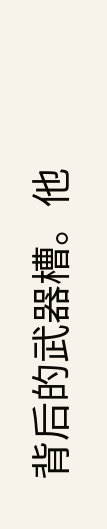背后的武器槽。他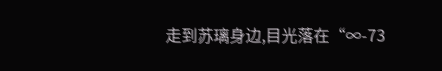走到苏璃身边,目光落在“∞-73